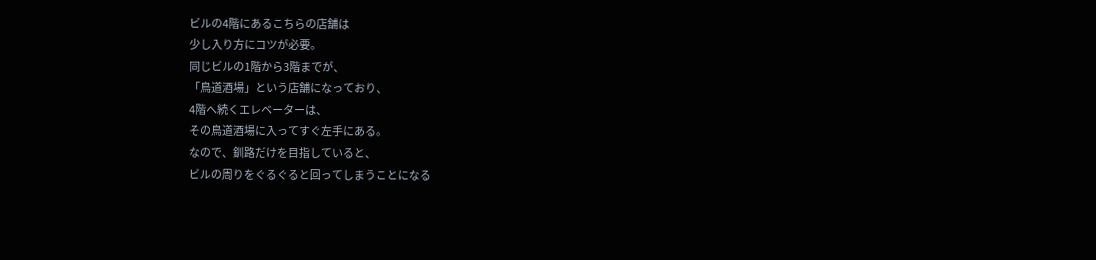ビルの4階にあるこちらの店舗は
少し入り方にコツが必要。
同じビルの1階から3階までが、
「鳥道酒場」という店舗になっており、
4階へ続くエレベーターは、
その鳥道酒場に入ってすぐ左手にある。
なので、釧路だけを目指していると、
ビルの周りをぐるぐると回ってしまうことになる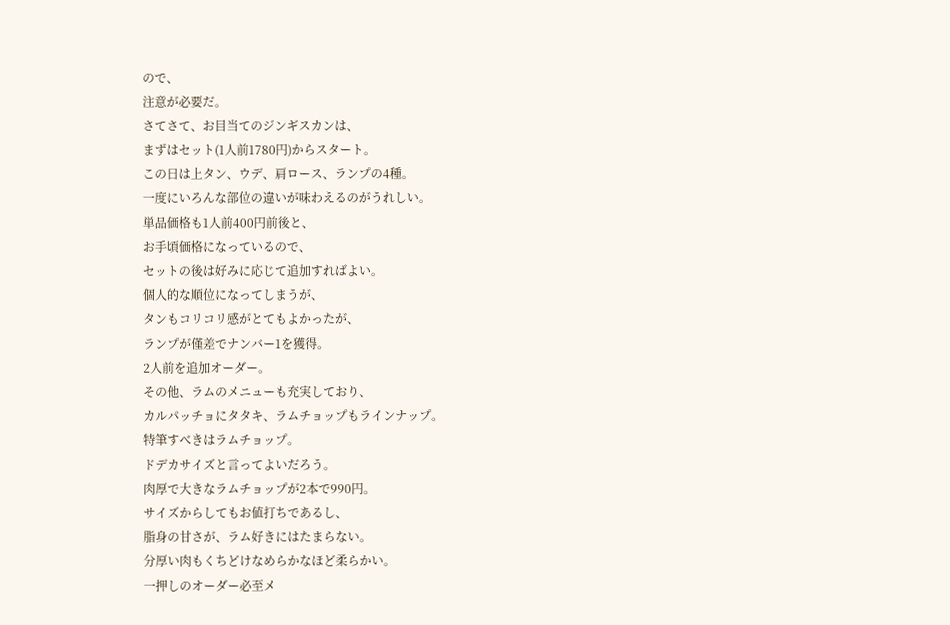ので、
注意が必要だ。
さてさて、お目当てのジンギスカンは、
まずはセット(1人前1780円)からスタート。
この日は上タン、ウデ、肩ロース、ランプの4種。
一度にいろんな部位の違いが味わえるのがうれしい。
単品価格も1人前400円前後と、
お手頃価格になっているので、
セットの後は好みに応じて追加すればよい。
個人的な順位になってしまうが、
タンもコリコリ感がとてもよかったが、
ランプが僅差でナンバー1を獲得。
2人前を追加オーダー。
その他、ラムのメニューも充実しており、
カルパッチョにタタキ、ラムチョップもラインナップ。
特筆すべきはラムチョップ。
ドデカサイズと言ってよいだろう。
肉厚で大きなラムチョップが2本で990円。
サイズからしてもお値打ちであるし、
脂身の甘さが、ラム好きにはたまらない。
分厚い肉もくちどけなめらかなほど柔らかい。
一押しのオーダー必至メ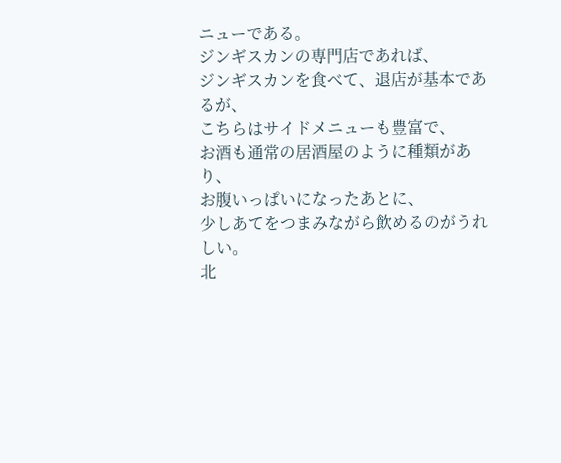ニューである。
ジンギスカンの専門店であれば、
ジンギスカンを食べて、退店が基本であるが、
こちらはサイドメニューも豊富で、
お酒も通常の居酒屋のように種類があり、
お腹いっぱいになったあとに、
少しあてをつまみながら飲めるのがうれしい。
北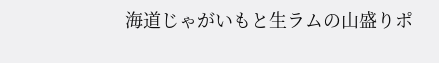海道じゃがいもと生ラムの山盛りポ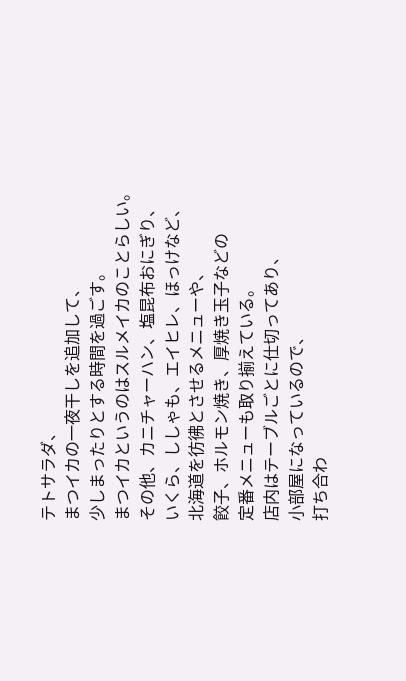テトサラダ、
まつイカの一夜干しを追加して、
少しまったりとする時間を過ごす。
まつイカというのはスルメイカのことらしい。
その他、カニチャーハン、塩昆布おにぎり、
いくら、ししゃも、エイヒレ、ほっけなど、
北海道を彷彿とさせるメニューや、
餃子、ホルモン焼き、厚焼き玉子などの
定番メニューも取り揃えている。
店内はテーブルごとに仕切ってあり、
小部屋になっているので、
打ち合わ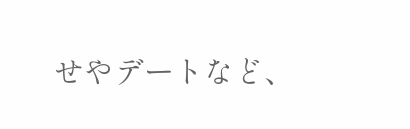せやデートなど、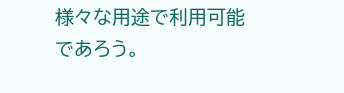様々な用途で利用可能であろう。